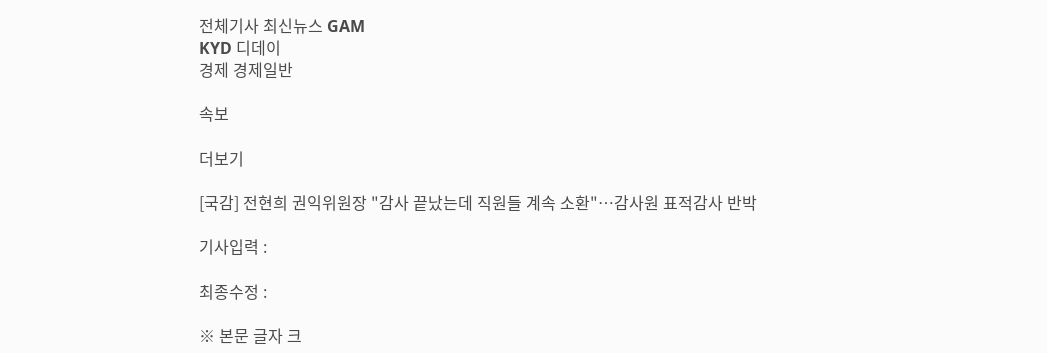전체기사 최신뉴스 GAM
KYD 디데이
경제 경제일반

속보

더보기

[국감] 전현희 권익위원장 "감사 끝났는데 직원들 계속 소환"…감사원 표적감사 반박

기사입력 :

최종수정 :

※ 본문 글자 크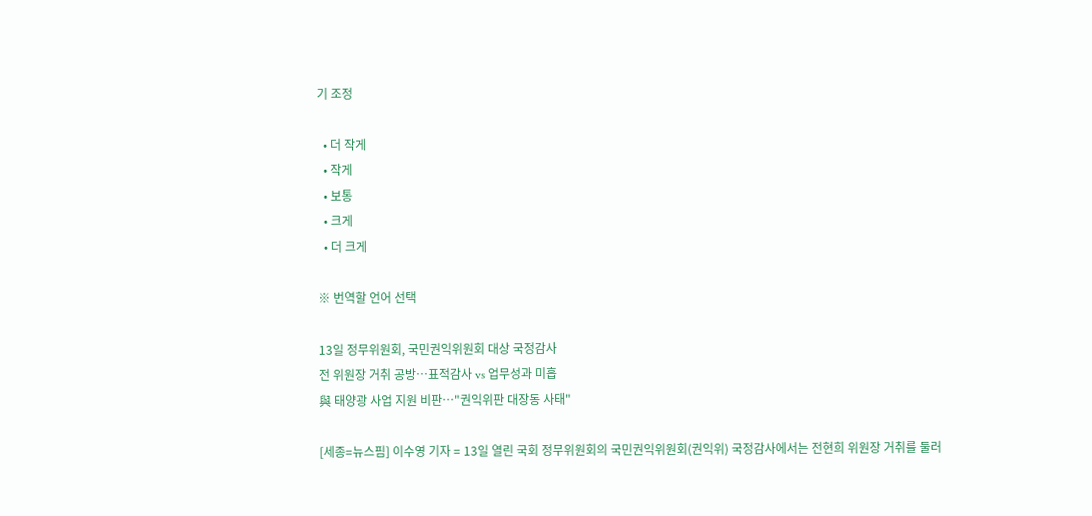기 조정

  • 더 작게
  • 작게
  • 보통
  • 크게
  • 더 크게

※ 번역할 언어 선택

13일 정무위원회, 국민권익위원회 대상 국정감사
전 위원장 거취 공방…표적감사 vs 업무성과 미흡
與 태양광 사업 지원 비판…"권익위판 대장동 사태"

[세종=뉴스핌] 이수영 기자 = 13일 열린 국회 정무위원회의 국민권익위원회(권익위) 국정감사에서는 전현희 위원장 거취를 둘러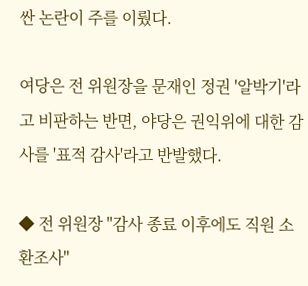싼 논란이 주를 이뤘다.

여당은 전 위원장을 문재인 정권 '알박기'라고 비판하는 반면, 야당은 권익위에 대한 감사를 '표적 감사'라고 반발했다.

◆ 전 위원장 "감사 종료 이후에도 직원 소환조사"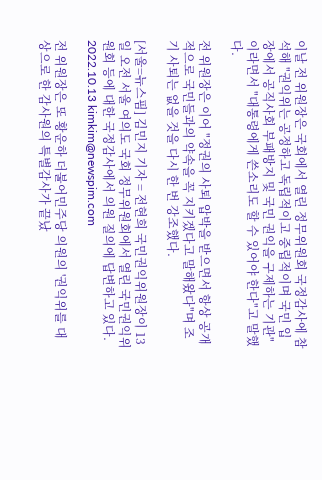이날 전 위원장은 국회에서 열린 정무위원회 국정감사에 참석해 "권익위는 공정하고 독립적이고 중립적이며 국민 입장에서 공직사회 부패방지 및 국민 권익을 구제하는 기관"이라면서 "대통령에게 쓴소리도 할 수 있어야 한다"고 말했다.

전 위원장은 이어 "정권의 사퇴 압박을 받으면서 항상 공개적으로 국민들과의 약속을 꼭 지키겠다고 말해왔다"며 조기 사퇴는 없을 것을 다시 한 번 강조했다.

[서울=뉴스핌] 김민지 기자 = 전현희 국민권익위원장이 13일 오전 서울 여의도 국회 정무위원회에서 열린 국민권익위원회 등에 대한 국정감사에서 의원 질의에 답변하고 있다. 2022.10.13 kimkim@newspim.com

전 위원장은 또 황운하 더불어민주당 의원의 '권익위를 대상으로 한 감사원의 특별감사가 끝났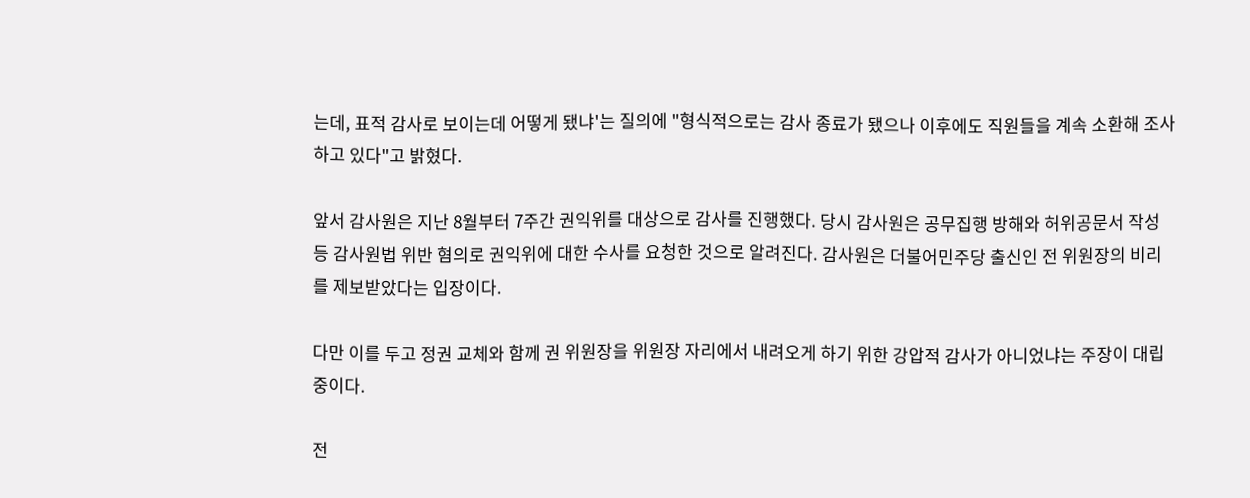는데, 표적 감사로 보이는데 어떻게 됐냐'는 질의에 "형식적으로는 감사 종료가 됐으나 이후에도 직원들을 계속 소환해 조사하고 있다"고 밝혔다.

앞서 감사원은 지난 8월부터 7주간 권익위를 대상으로 감사를 진행했다. 당시 감사원은 공무집행 방해와 허위공문서 작성 등 감사원법 위반 혐의로 권익위에 대한 수사를 요청한 것으로 알려진다. 감사원은 더불어민주당 출신인 전 위원장의 비리를 제보받았다는 입장이다.

다만 이를 두고 정권 교체와 함께 권 위원장을 위원장 자리에서 내려오게 하기 위한 강압적 감사가 아니었냐는 주장이 대립 중이다.

전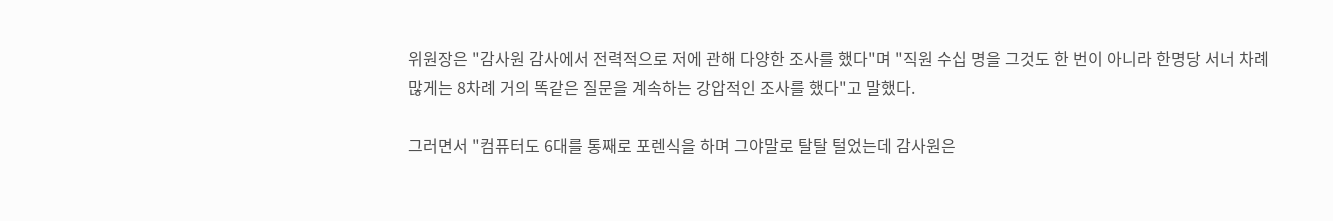위원장은 "감사원 감사에서 전력적으로 저에 관해 다양한 조사를 했다"며 "직원 수십 명을 그것도 한 번이 아니라 한명당 서너 차례 많게는 8차례 거의 똑같은 질문을 계속하는 강압적인 조사를 했다"고 말했다.

그러면서 "컴퓨터도 6대를 통째로 포렌식을 하며 그야말로 탈탈 털었는데 감사원은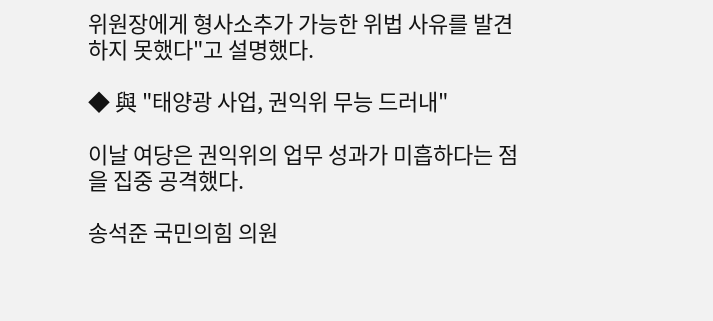위원장에게 형사소추가 가능한 위법 사유를 발견하지 못했다"고 설명했다.

◆ 與 "태양광 사업, 권익위 무능 드러내"

이날 여당은 권익위의 업무 성과가 미흡하다는 점을 집중 공격했다.

송석준 국민의힘 의원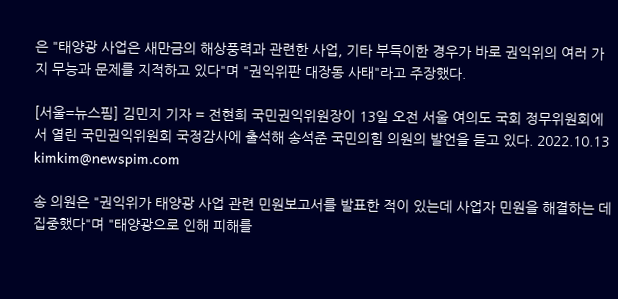은 "태양광 사업은 새만금의 해상풍력과 관련한 사업, 기타 부득이한 경우가 바로 권익위의 여러 가지 무능과 문제를 지적하고 있다"며 "권익위판 대장동 사태"라고 주장했다.

[서울=뉴스핌] 김민지 기자 = 전현희 국민권익위원장이 13일 오전 서울 여의도 국회 정무위원회에서 열린 국민권익위원회 국정감사에 출석해 송석준 국민의힘 의원의 발언을 듣고 있다. 2022.10.13 kimkim@newspim.com

송 의원은 "권익위가 태양광 사업 관련 민원보고서를 발표한 적이 있는데 사업자 민원을 해결하는 데 집중했다"며 "태양광으로 인해 피해를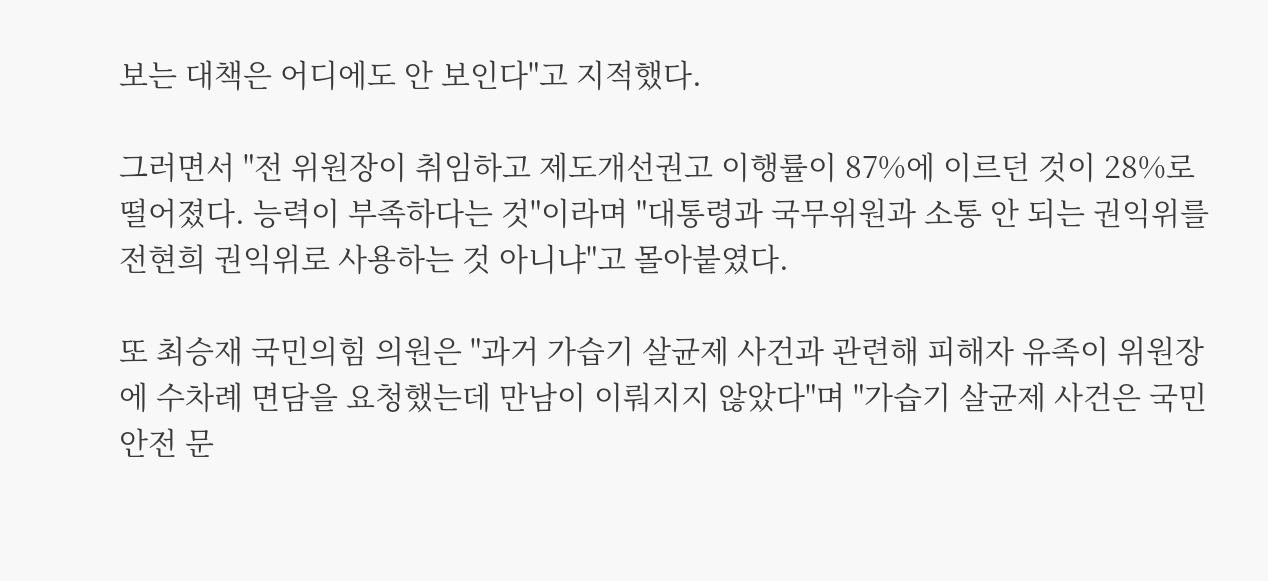보는 대책은 어디에도 안 보인다"고 지적했다.

그러면서 "전 위원장이 취임하고 제도개선권고 이행률이 87%에 이르던 것이 28%로 떨어졌다. 능력이 부족하다는 것"이라며 "대통령과 국무위원과 소통 안 되는 권익위를 전현희 권익위로 사용하는 것 아니냐"고 몰아붙였다.

또 최승재 국민의힘 의원은 "과거 가습기 살균제 사건과 관련해 피해자 유족이 위원장에 수차례 면담을 요청했는데 만남이 이뤄지지 않았다"며 "가습기 살균제 사건은 국민 안전 문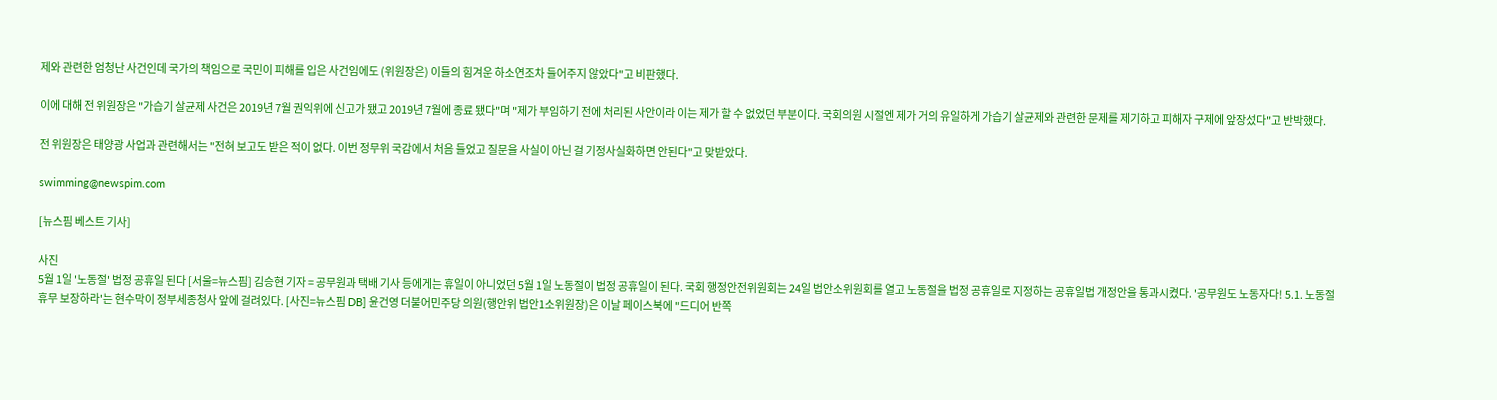제와 관련한 엄청난 사건인데 국가의 책임으로 국민이 피해를 입은 사건임에도 (위원장은) 이들의 힘겨운 하소연조차 들어주지 않았다"고 비판했다.

이에 대해 전 위원장은 "가습기 살균제 사건은 2019년 7월 권익위에 신고가 됐고 2019년 7월에 종료 됐다"며 "제가 부임하기 전에 처리된 사안이라 이는 제가 할 수 없었던 부분이다. 국회의원 시절엔 제가 거의 유일하게 가습기 살균제와 관련한 문제를 제기하고 피해자 구제에 앞장섰다"고 반박했다.

전 위원장은 태양광 사업과 관련해서는 "전혀 보고도 받은 적이 없다. 이번 정무위 국감에서 처음 들었고 질문을 사실이 아닌 걸 기정사실화하면 안된다"고 맞받았다.

swimming@newspim.com

[뉴스핌 베스트 기사]

사진
5월 1일 '노동절' 법정 공휴일 된다 [서울=뉴스핌] 김승현 기자 = 공무원과 택배 기사 등에게는 휴일이 아니었던 5월 1일 노동절이 법정 공휴일이 된다. 국회 행정안전위원회는 24일 법안소위원회를 열고 노동절을 법정 공휴일로 지정하는 공휴일법 개정안을 통과시켰다. '공무원도 노동자다! 5.1. 노동절 휴무 보장하라'는 현수막이 정부세종청사 앞에 걸려있다. [사진=뉴스핌 DB] 윤건영 더불어민주당 의원(행안위 법안1소위원장)은 이날 페이스북에 "드디어 반쪽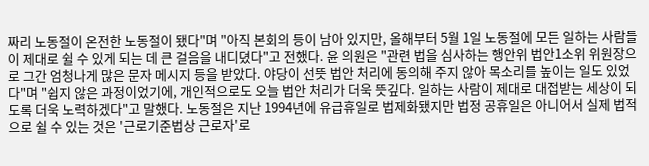짜리 노동절이 온전한 노동절이 됐다"며 "아직 본회의 등이 남아 있지만, 올해부터 5월 1일 노동절에 모든 일하는 사람들이 제대로 쉴 수 있게 되는 데 큰 걸음을 내디뎠다"고 전했다. 윤 의원은 "관련 법을 심사하는 행안위 법안1소위 위원장으로 그간 엄청나게 많은 문자 메시지 등을 받았다. 야당이 선뜻 법안 처리에 동의해 주지 않아 목소리를 높이는 일도 있었다"며 "쉽지 않은 과정이었기에, 개인적으로도 오늘 법안 처리가 더욱 뜻깊다. 일하는 사람이 제대로 대접받는 세상이 되도록 더욱 노력하겠다"고 말했다. 노동절은 지난 1994년에 유급휴일로 법제화됐지만 법정 공휴일은 아니어서 실제 법적으로 쉴 수 있는 것은 '근로기준법상 근로자'로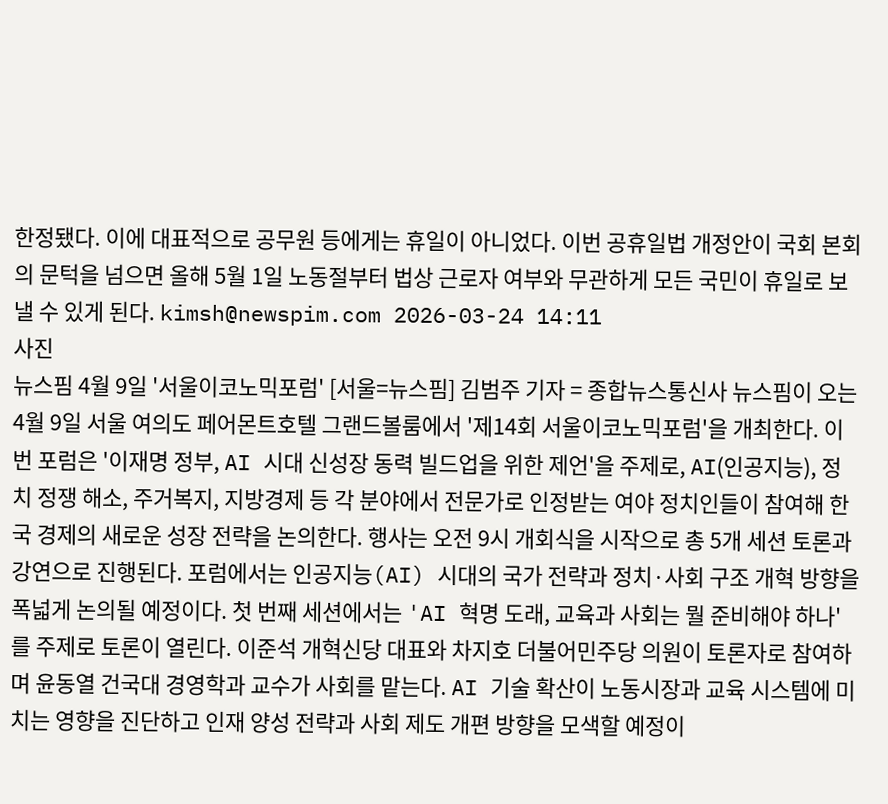한정됐다. 이에 대표적으로 공무원 등에게는 휴일이 아니었다. 이번 공휴일법 개정안이 국회 본회의 문턱을 넘으면 올해 5월 1일 노동절부터 법상 근로자 여부와 무관하게 모든 국민이 휴일로 보낼 수 있게 된다. kimsh@newspim.com 2026-03-24 14:11
사진
뉴스핌 4월 9일 '서울이코노믹포럼' [서울=뉴스핌] 김범주 기자 = 종합뉴스통신사 뉴스핌이 오는 4월 9일 서울 여의도 페어몬트호텔 그랜드볼룸에서 '제14회 서울이코노믹포럼'을 개최한다. 이번 포럼은 '이재명 정부, AI 시대 신성장 동력 빌드업을 위한 제언'을 주제로, AI(인공지능), 정치 정쟁 해소, 주거복지, 지방경제 등 각 분야에서 전문가로 인정받는 여야 정치인들이 참여해 한국 경제의 새로운 성장 전략을 논의한다. 행사는 오전 9시 개회식을 시작으로 총 5개 세션 토론과 강연으로 진행된다. 포럼에서는 인공지능(AI) 시대의 국가 전략과 정치·사회 구조 개혁 방향을 폭넓게 논의될 예정이다. 첫 번째 세션에서는 'AI 혁명 도래, 교육과 사회는 뭘 준비해야 하나'를 주제로 토론이 열린다. 이준석 개혁신당 대표와 차지호 더불어민주당 의원이 토론자로 참여하며 윤동열 건국대 경영학과 교수가 사회를 맡는다. AI 기술 확산이 노동시장과 교육 시스템에 미치는 영향을 진단하고 인재 양성 전략과 사회 제도 개편 방향을 모색할 예정이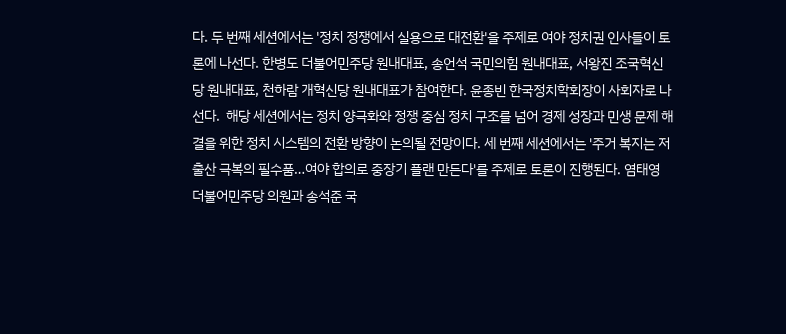다. 두 번째 세션에서는 '정치 정쟁에서 실용으로 대전환'을 주제로 여야 정치권 인사들이 토론에 나선다. 한병도 더불어민주당 원내대표, 송언석 국민의힘 원내대표, 서왕진 조국혁신당 원내대표, 천하람 개혁신당 원내대표가 참여한다. 윤종빈 한국정치학회장이 사회자로 나선다.  해당 세션에서는 정치 양극화와 정쟁 중심 정치 구조를 넘어 경제 성장과 민생 문제 해결을 위한 정치 시스템의 전환 방향이 논의될 전망이다. 세 번째 세션에서는 '주거 복지는 저출산 극복의 필수품…여야 합의로 중장기 플랜 만든다'를 주제로 토론이 진행된다. 염태영 더불어민주당 의원과 송석준 국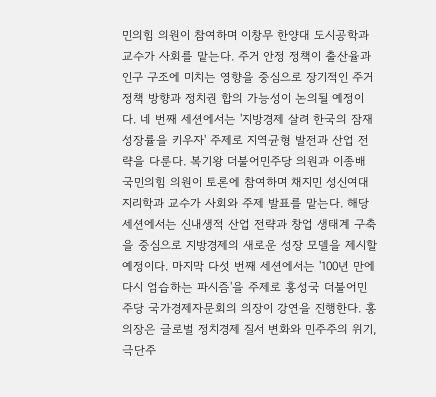민의힘 의원이 참여하며 이창무 한양대 도시공학과 교수가 사회를 맡는다. 주거 안정 정책이 출산율과 인구 구조에 미치는 영향을 중심으로 장기적인 주거 정책 방향과 정치권 합의 가능성이 논의될 예정이다. 네 번째 세션에서는 '지방경제 살려 한국의 잠재성장률을 키우자' 주제로 지역균형 발전과 산업 전략을 다룬다. 복기왕 더불어민주당 의원과 이종배 국민의힘 의원이 토론에 참여하며 채지민 성신여대 지리학과 교수가 사회와 주제 발표를 맡는다. 해당 세션에서는 신내생적 산업 전략과 창업 생태계 구축을 중심으로 지방경제의 새로운 성장 모델을 제시할 예정이다. 마지막 다섯 번째 세션에서는 '100년 만에 다시 엄습하는 파시즘'을 주제로 홍성국 더불어민주당 국가경제자문회의 의장이 강연을 진행한다. 홍 의장은 글로벌 정치경제 질서 변화와 민주주의 위기, 극단주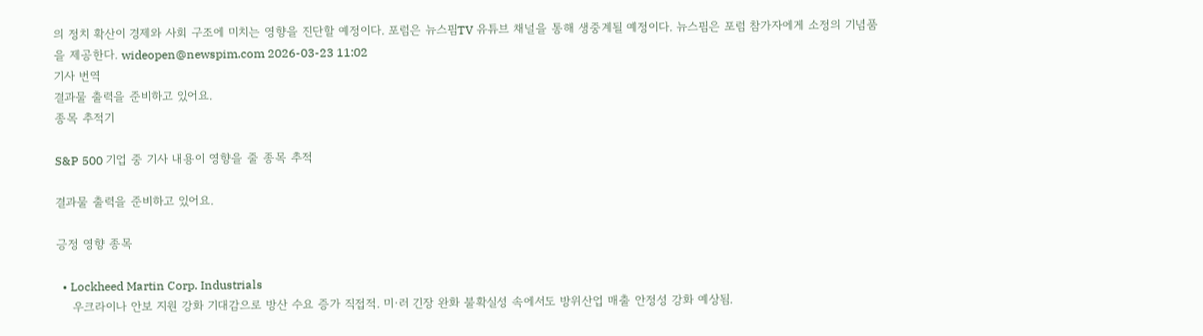의 정치 확산이 경제와 사회 구조에 미치는 영향을 진단할 예정이다. 포럼은 뉴스핌TV 유튜브 채널을 통해 생중계될 예정이다. 뉴스핌은 포럼 참가자에게 소정의 기념품을 제공한다. wideopen@newspim.com 2026-03-23 11:02
기사 번역
결과물 출력을 준비하고 있어요.
종목 추적기

S&P 500 기업 중 기사 내용이 영향을 줄 종목 추적

결과물 출력을 준비하고 있어요.

긍정 영향 종목

  • Lockheed Martin Corp. Industrials
    우크라이나 안보 지원 강화 기대감으로 방산 수요 증가 직접적. 미·러 긴장 완화 불확실성 속에서도 방위산업 매출 안정성 강화 예상됨.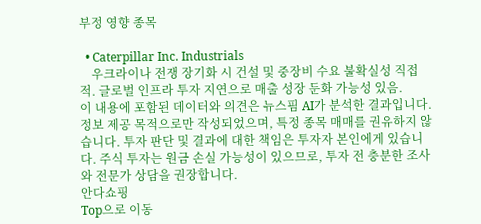부정 영향 종목

  • Caterpillar Inc. Industrials
    우크라이나 전쟁 장기화 시 건설 및 중장비 수요 불확실성 직접적. 글로벌 인프라 투자 지연으로 매출 성장 둔화 가능성 있음.
이 내용에 포함된 데이터와 의견은 뉴스핌 AI가 분석한 결과입니다. 정보 제공 목적으로만 작성되었으며, 특정 종목 매매를 권유하지 않습니다. 투자 판단 및 결과에 대한 책임은 투자자 본인에게 있습니다. 주식 투자는 원금 손실 가능성이 있으므로, 투자 전 충분한 조사와 전문가 상담을 권장합니다.
안다쇼핑
Top으로 이동